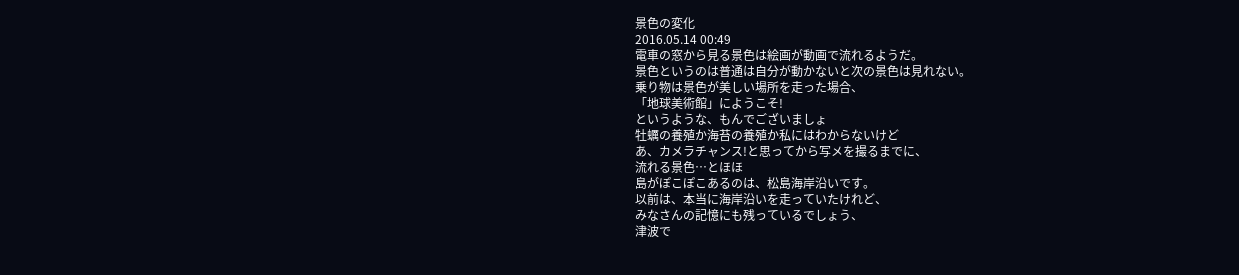景色の変化
2016.05.14 00:49
電車の窓から見る景色は絵画が動画で流れるようだ。
景色というのは普通は自分が動かないと次の景色は見れない。
乗り物は景色が美しい場所を走った場合、
「地球美術館」にようこそ!
というような、もんでございましょ
牡蠣の養殖か海苔の養殖か私にはわからないけど
あ、カメラチャンス!と思ってから写メを撮るまでに、
流れる景色…とほほ
島がぽこぽこあるのは、松島海岸沿いです。
以前は、本当に海岸沿いを走っていたけれど、
みなさんの記憶にも残っているでしょう、
津波で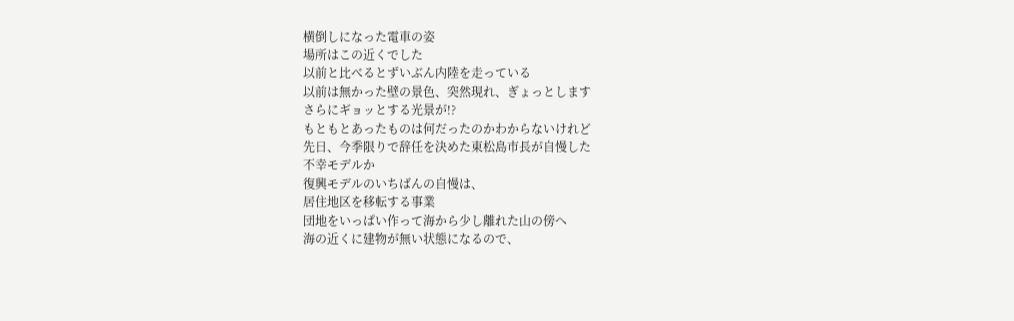横倒しになった電車の姿
場所はこの近くでした
以前と比べるとずいぶん内陸を走っている
以前は無かった壁の景色、突然現れ、ぎょっとします
さらにギョッとする光景が!?
もともとあったものは何だったのかわからないけれど
先日、今季限りで辞任を決めた東松島市長が自慢した
不幸モデルか
復興モデルのいちばんの自慢は、
居住地区を移転する事業
団地をいっぱい作って海から少し離れた山の傍へ
海の近くに建物が無い状態になるので、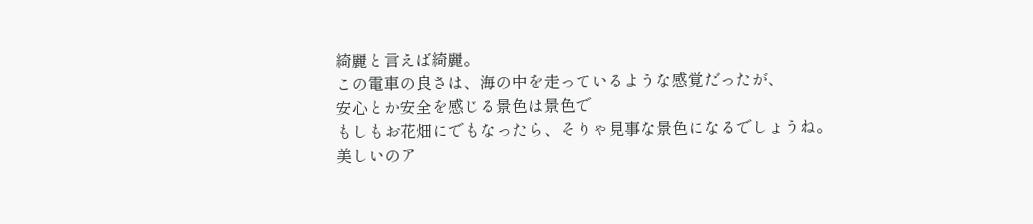綺麗と言えば綺麗。
この電車の良さは、海の中を走っているような感覚だったが、
安心とか安全を感じる景色は景色で
もしもお花畑にでもなったら、そりゃ見事な景色になるでしょうね。
美しいのア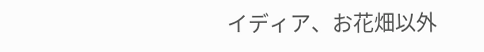イディア、お花畑以外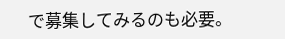で募集してみるのも必要。